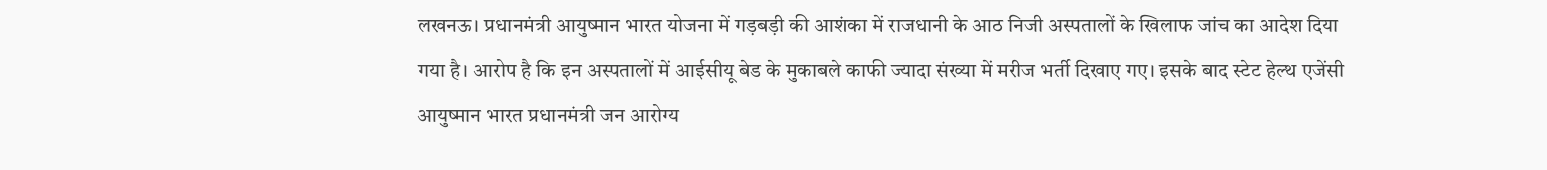लखनऊ। प्रधानमंत्री आयुष्मान भारत योजना में गड़बड़ी की आशंका में राजधानी के आठ निजी अस्पतालों के खिलाफ जांच का आदेश दिया गया है। आरोप है कि इन अस्पतालों में आईसीयू बेड के मुकाबले काफी ज्यादा संख्या में मरीज भर्ती दिखाए गए। इसके बाद स्टेट हेल्थ एजेंसी आयुष्मान भारत प्रधानमंत्री जन आरोग्य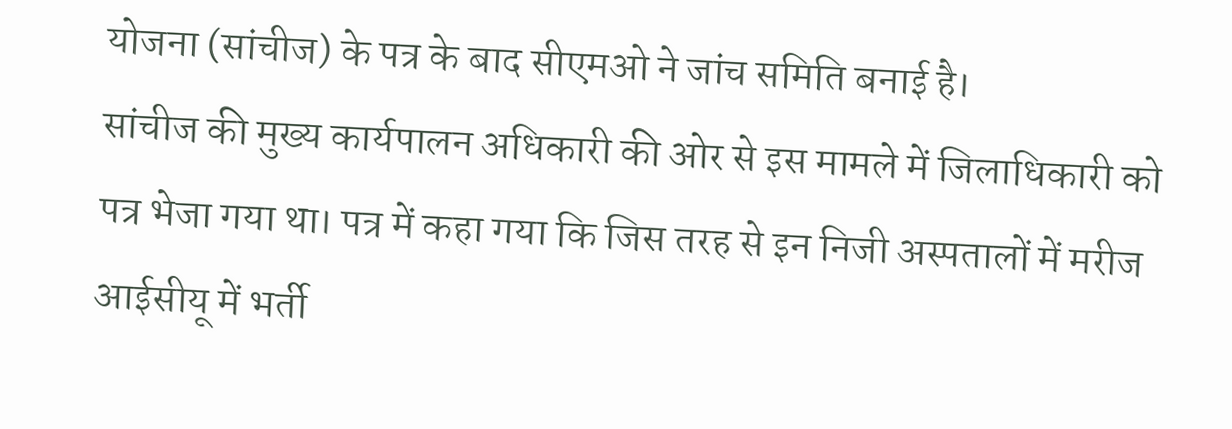योजना (सांचीज) के पत्र के बाद सीएमओ ने जांच समिति बनाई है।
सांचीज की मुख्य कार्यपालन अधिकारी की ओर से इस मामले में जिलाधिकारी को पत्र भेजा गया था। पत्र में कहा गया कि जिस तरह से इन निजी अस्पतालों में मरीज आईसीयू में भर्ती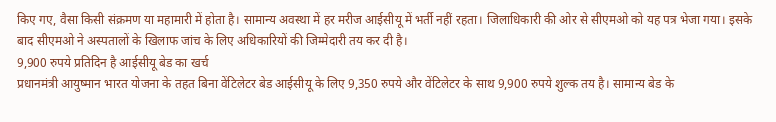किए गए, वैसा किसी संक्रमण या महामारी में होता है। सामान्य अवस्था में हर मरीज आईसीयू में भर्ती नहीं रहता। जिलाधिकारी की ओर से सीएमओ को यह पत्र भेजा गया। इसके बाद सीएमओ ने अस्पतालों के खिलाफ जांच के लिए अधिकारियों की जिम्मेदारी तय कर दी है।
9,900 रुपये प्रतिदिन है आईसीयू बेड का खर्च
प्रधानमंत्री आयुष्मान भारत योजना के तहत बिना वेंटिलेटर बेड आईसीयू के लिए 9,350 रुपये और वेंटिलेटर के साथ 9,900 रुपये शुल्क तय है। सामान्य बेड के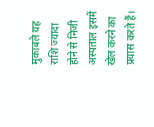मुकाबले यह राशि ज्यादा होने से निजी अस्पताल इसमें खेल करने का प्रयास करते हैं।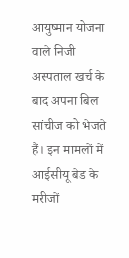आयुष्मान योजना वाले निजी अस्पताल खर्च के बाद अपना बिल सांचीज को भेजते हैं। इन मामलों में आईसीयू बेड के मरीजों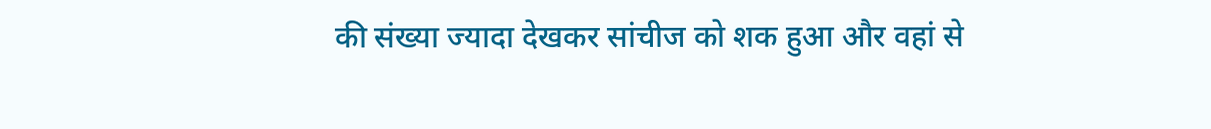की संख्या ज्यादा देखकर सांचीज को शक हुआ और वहां से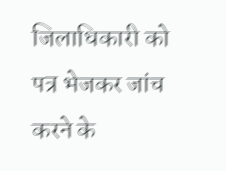जिलाधिकारी को पत्र भेजकर जांच करने के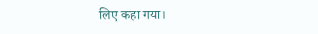लिए कहा गया।